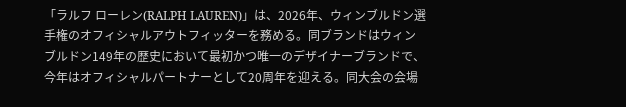「ラルフ ローレン(RALPH LAUREN)」は、2026年、ウィンブルドン選手権のオフィシャルアウトフィッターを務める。同ブランドはウィンブルドン149年の歴史において最初かつ唯一のデザイナーブランドで、今年はオフィシャルパートナーとして20周年を迎える。同大会の会場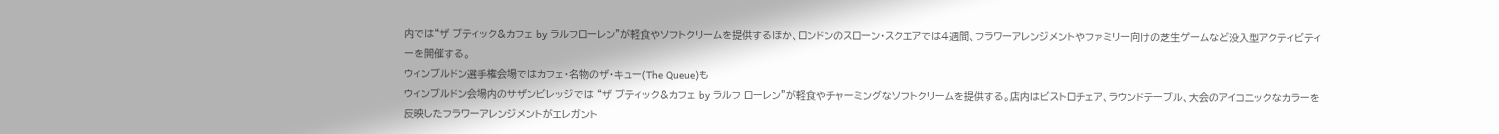内では“ザ ブティック&カフェ by ラルフローレン”が軽食やソフトクリームを提供するほか、ロンドンのスローン・スクエアでは4週間、フラワーアレンジメントやファミリー向けの芝生ゲームなど没入型アクティビティーを開催する。
ウィンブルドン選手権会場ではカフェ・名物のザ・キュー(The Queue)も
ウィンブルドン会場内のサザンビレッジでは “ザ ブティック&カフェ by ラルフ ローレン”が軽食やチャーミングなソフトクリームを提供する。店内はビストロチェア、ラウンドテーブル、大会のアイコニックなカラーを反映したフラワーアレンジメントがエレガント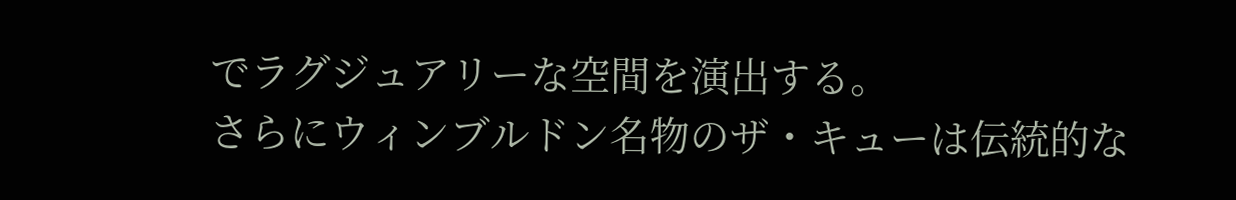でラグジュアリーな空間を演出する。
さらにウィンブルドン名物のザ・キューは伝統的な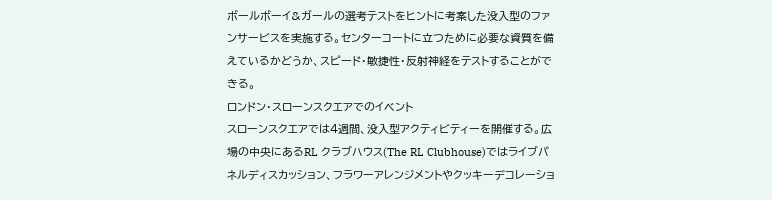ボールボーイ&ガールの選考テストをヒントに考案した没入型のファンサービスを実施する。センターコートに立つために必要な資質を備えているかどうか、スピード・敏捷性・反射神経をテストすることができる。
ロンドン・スローンスクエアでのイベント
スローンスクエアでは4週間、没入型アクティビティーを開催する。広場の中央にあるRL クラブハウス(The RL Clubhouse)ではライブパネルディスカッション、フラワーアレンジメントやクッキーデコレーショ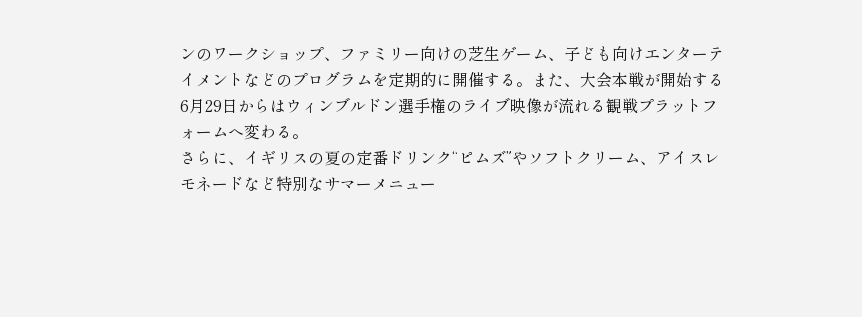ンのワークショップ、ファミリー向けの芝生ゲーム、子ども向けエンターテイメントなどのプログラムを定期的に開催する。また、大会本戦が開始する6月29日からはウィンブルドン選手権のライブ映像が流れる観戦プラットフォームへ変わる。
さらに、イギリスの夏の定番ドリンク“ピムズ”やソフトクリーム、アイスレモネードなど特別なサマーメニュー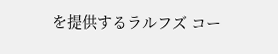を提供するラルフズ コー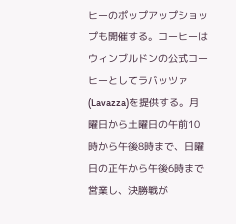ヒーのポップアップショップも開催する。コーヒーはウィンブルドンの公式コーヒーとしてラバッツァ(Lavazza)を提供する。月曜日から土曜日の午前10時から午後8時まで、日曜日の正午から午後6時まで営業し、決勝戦が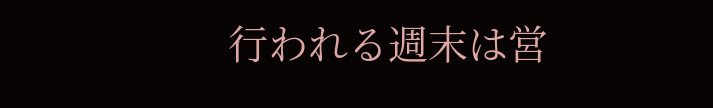行われる週末は営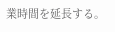業時間を延長する。